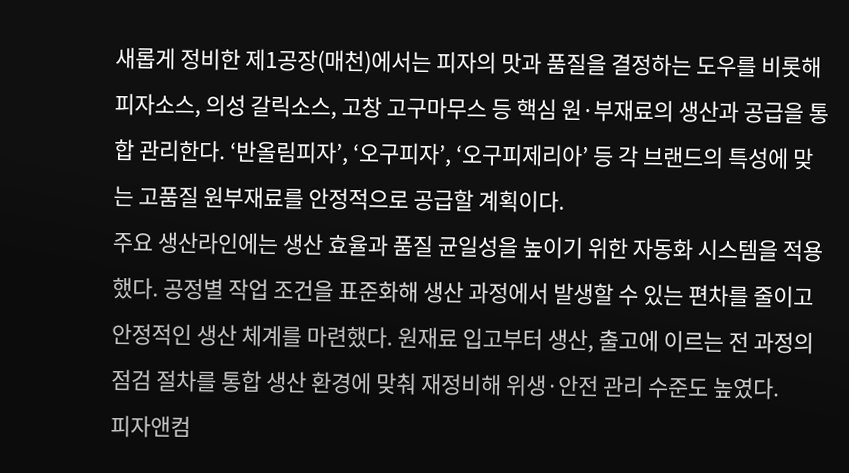새롭게 정비한 제1공장(매천)에서는 피자의 맛과 품질을 결정하는 도우를 비롯해 피자소스, 의성 갈릭소스, 고창 고구마무스 등 핵심 원·부재료의 생산과 공급을 통합 관리한다. ‘반올림피자’, ‘오구피자’, ‘오구피제리아’ 등 각 브랜드의 특성에 맞는 고품질 원부재료를 안정적으로 공급할 계획이다.
주요 생산라인에는 생산 효율과 품질 균일성을 높이기 위한 자동화 시스템을 적용했다. 공정별 작업 조건을 표준화해 생산 과정에서 발생할 수 있는 편차를 줄이고 안정적인 생산 체계를 마련했다. 원재료 입고부터 생산, 출고에 이르는 전 과정의 점검 절차를 통합 생산 환경에 맞춰 재정비해 위생·안전 관리 수준도 높였다.
피자앤컴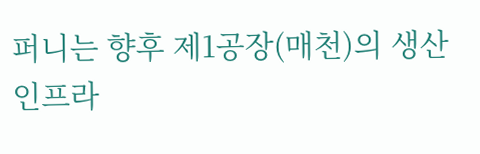퍼니는 향후 제1공장(매천)의 생산 인프라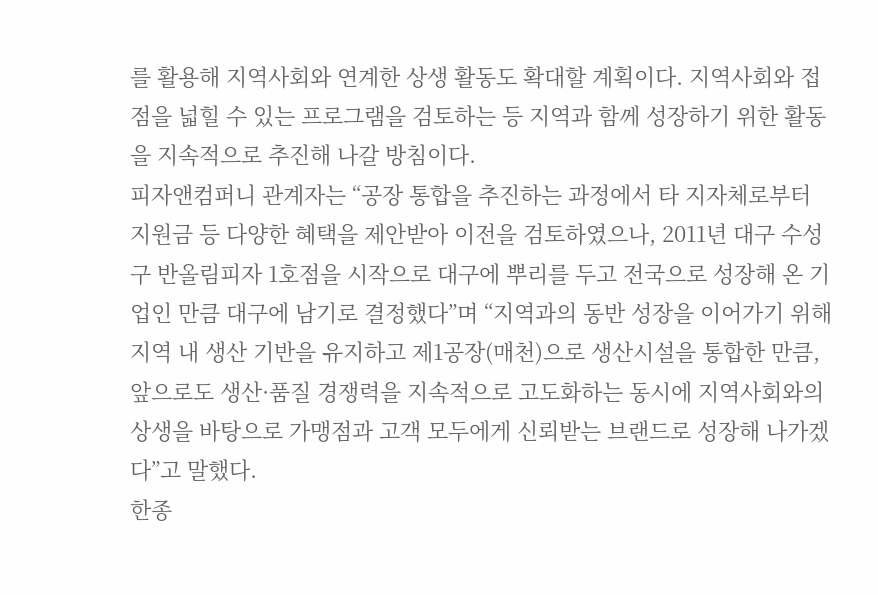를 활용해 지역사회와 연계한 상생 활동도 확대할 계획이다. 지역사회와 접점을 넓힐 수 있는 프로그램을 검토하는 등 지역과 함께 성장하기 위한 활동을 지속적으로 추진해 나갈 방침이다.
피자앤컴퍼니 관계자는 “공장 통합을 추진하는 과정에서 타 지자체로부터 지원금 등 다양한 혜택을 제안받아 이전을 검토하였으나, 2011년 대구 수성구 반올림피자 1호점을 시작으로 대구에 뿌리를 두고 전국으로 성장해 온 기업인 만큼 대구에 남기로 결정했다”며 “지역과의 동반 성장을 이어가기 위해 지역 내 생산 기반을 유지하고 제1공장(매천)으로 생산시설을 통합한 만큼, 앞으로도 생산·품질 경쟁력을 지속적으로 고도화하는 동시에 지역사회와의 상생을 바탕으로 가맹점과 고객 모두에게 신뢰받는 브랜드로 성장해 나가겠다”고 말했다.
한종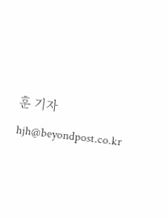훈 기자 hjh@beyondpost.co.kr